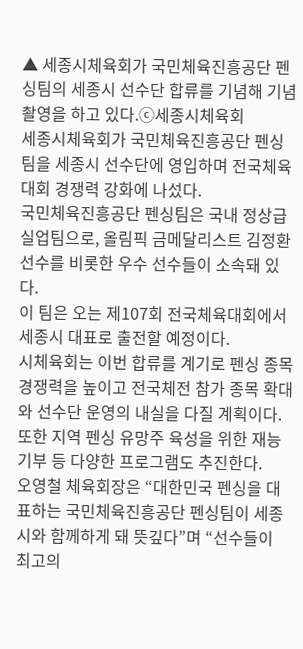▲ 세종시체육회가 국민체육진흥공단 펜싱팀의 세종시 선수단 합류를 기념해 기념촬영을 하고 있다.ⓒ세종시체육회
세종시체육회가 국민체육진흥공단 펜싱팀을 세종시 선수단에 영입하며 전국체육대회 경쟁력 강화에 나섰다.
국민체육진흥공단 펜싱팀은 국내 정상급 실업팀으로, 올림픽 금메달리스트 김정환 선수를 비롯한 우수 선수들이 소속돼 있다.
이 팀은 오는 제107회 전국체육대회에서 세종시 대표로 출전할 예정이다.
시체육회는 이번 합류를 계기로 펜싱 종목 경쟁력을 높이고 전국체전 참가 종목 확대와 선수단 운영의 내실을 다질 계획이다.
또한 지역 펜싱 유망주 육성을 위한 재능기부 등 다양한 프로그램도 추진한다.
오영철 체육회장은 “대한민국 펜싱을 대표하는 국민체육진흥공단 펜싱팀이 세종시와 함께하게 돼 뜻깊다”며 “선수들이 최고의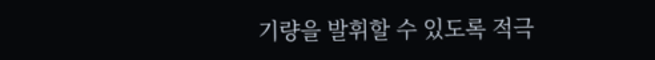기량을 발휘할 수 있도록 적극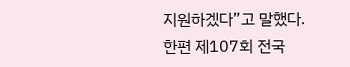지원하겠다”고 말했다.
한편 제107회 전국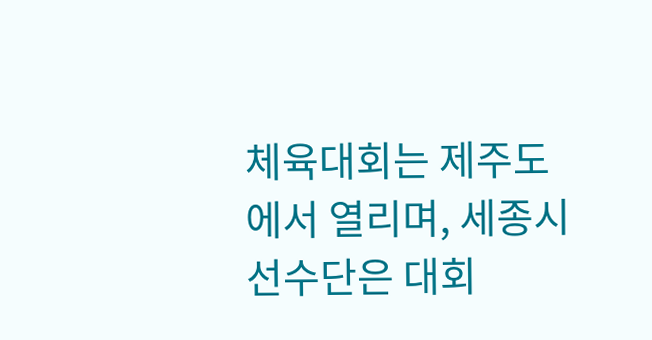체육대회는 제주도에서 열리며, 세종시 선수단은 대회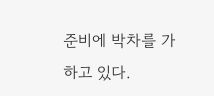준비에 박차를 가하고 있다.